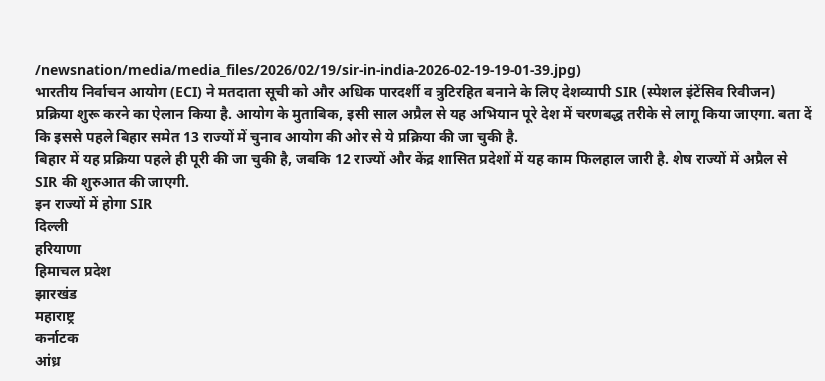/newsnation/media/media_files/2026/02/19/sir-in-india-2026-02-19-19-01-39.jpg)
भारतीय निर्वाचन आयोग (ECI) ने मतदाता सूची को और अधिक पारदर्शी व त्रुटिरहित बनाने के लिए देशव्यापी SIR (स्पेशल इंटेंसिव रिवीजन) प्रक्रिया शुरू करने का ऐलान किया है. आयोग के मुताबिक, इसी साल अप्रैल से यह अभियान पूरे देश में चरणबद्ध तरीके से लागू किया जाएगा. बता दें कि इससे पहले बिहार समेत 13 राज्यों में चुनाव आयोग की ओर से ये प्रक्रिया की जा चुकी है.
बिहार में यह प्रक्रिया पहले ही पूरी की जा चुकी है, जबकि 12 राज्यों और केंद्र शासित प्रदेशों में यह काम फिलहाल जारी है. शेष राज्यों में अप्रैल से SIR की शुरुआत की जाएगी.
इन राज्यों में होगा SIR
दिल्ली
हरियाणा
हिमाचल प्रदेश
झारखंड
महाराष्ट्र
कर्नाटक
आंध्र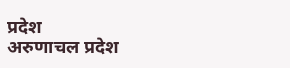प्रदेश
अरुणाचल प्रदेश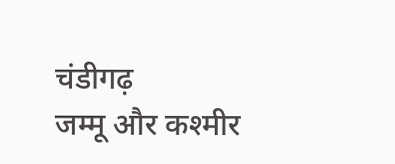चंडीगढ़
जम्मू और कश्मीर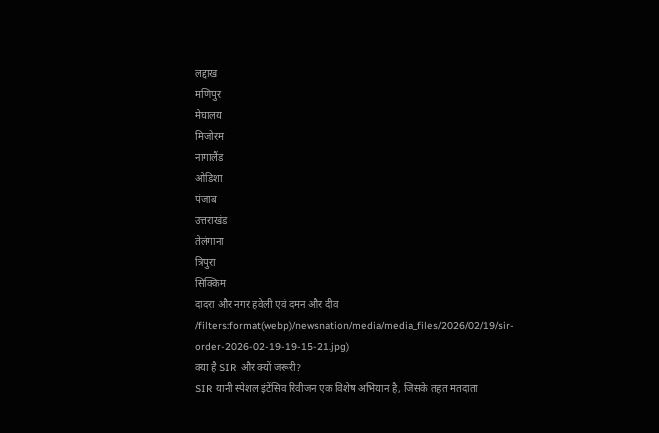लद्दाख
मणिपुर
मेघालय
मिजोरम
नागालैंड
ओडिशा
पंजाब
उत्तराखंड
तेलंगाना
त्रिपुरा
सिक्किम
दादरा और नगर हवेली एवं दमन और दीव
/filters:format(webp)/newsnation/media/media_files/2026/02/19/sir-order-2026-02-19-19-15-21.jpg)
क्या है SIR और क्यों जरूरी?
SIR यानी स्पेशल इंटेंसिव रिवीजन एक विशेष अभियान है, जिसके तहत मतदाता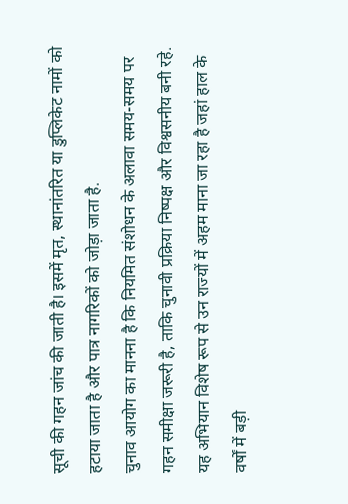सूची की गहन जांच की जाती है। इसमें मृत, स्थानांतरित या डुप्लिकेट नामों को हटाया जाता है और पात्र नागरिकों को जोड़ा जाता है.
चुनाव आयोग का मानना है कि नियमित संशोधन के अलावा समय-समय पर गहन समीक्षा जरूरी है, ताकि चुनावी प्रक्रिया निष्पक्ष और विश्वसनीय बनी रहे. यह अभियान विशेष रूप से उन राज्यों में अहम माना जा रहा है जहां हाल के वर्षों में बड़ी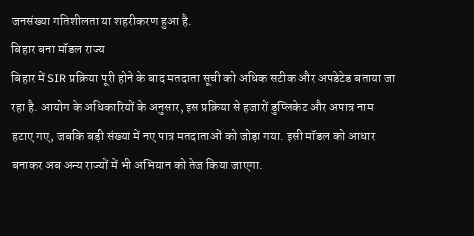जनसंख्या गतिशीलता या शहरीकरण हुआ है.
बिहार बना मॉडल राज्य
बिहार में SIR प्रक्रिया पूरी होने के बाद मतदाता सूची को अधिक सटीक और अपडेटेड बताया जा रहा है. आयोग के अधिकारियों के अनुसार, इस प्रक्रिया से हजारों डुप्लिकेट और अपात्र नाम हटाए गए, जबकि बड़ी संख्या में नए पात्र मतदाताओं को जोड़ा गया. इसी मॉडल को आधार बनाकर अब अन्य राज्यों में भी अभियान को तेज किया जाएगा.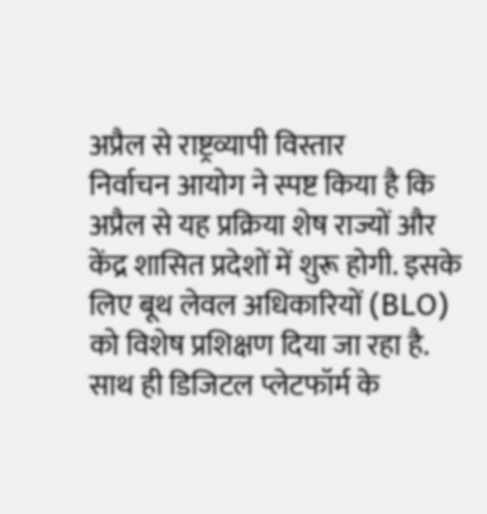अप्रैल से राष्ट्रव्यापी विस्तार
निर्वाचन आयोग ने स्पष्ट किया है कि अप्रैल से यह प्रक्रिया शेष राज्यों और केंद्र शासित प्रदेशों में शुरू होगी. इसके लिए बूथ लेवल अधिकारियों (BLO) को विशेष प्रशिक्षण दिया जा रहा है. साथ ही डिजिटल प्लेटफॉर्म के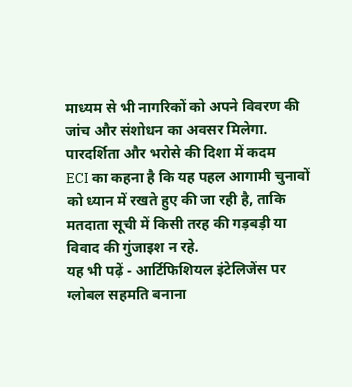माध्यम से भी नागरिकों को अपने विवरण की जांच और संशोधन का अवसर मिलेगा.
पारदर्शिता और भरोसे की दिशा में कदम
ECI का कहना है कि यह पहल आगामी चुनावों को ध्यान में रखते हुए की जा रही है, ताकि मतदाता सूची में किसी तरह की गड़बड़ी या विवाद की गुंजाइश न रहे.
यह भी पढ़ें - आर्टिफिशियल इंटेलिजेंस पर ग्लोबल सहमति बनाना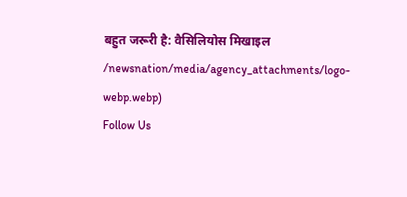बहुत जरूरी है: वैसिलियोस मिखाइल
/newsnation/media/agency_attachments/logo-webp.webp)
Follow Us